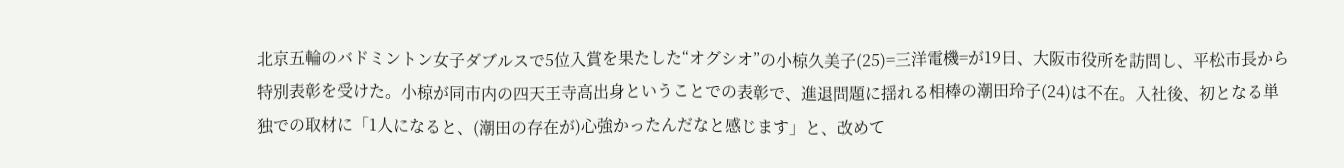北京五輪のバドミントン女子ダブルスで5位入賞を果たした“オグシオ”の小椋久美子(25)=三洋電機=が19日、大阪市役所を訪問し、平松市長から特別表彰を受けた。小椋が同市内の四天王寺高出身ということでの表彰で、進退問題に揺れる相棒の潮田玲子(24)は不在。入社後、初となる単独での取材に「1人になると、(潮田の存在が)心強かったんだなと感じます」と、改めて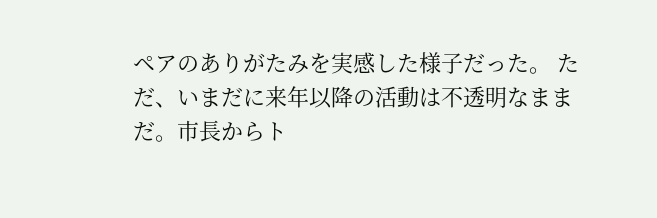ペアのありがたみを実感した様子だった。 ただ、いまだに来年以降の活動は不透明なままだ。市長からト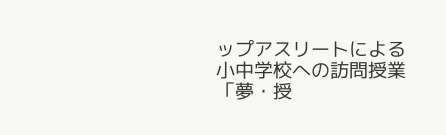ップアスリートによる小中学校への訪問授業「夢・授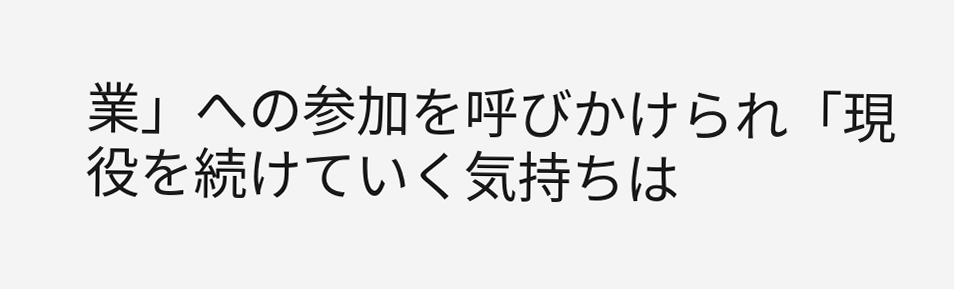業」への参加を呼びかけられ「現役を続けていく気持ちは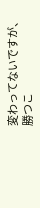変わってないですが、勝つこ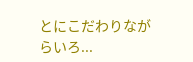とにこだわりながらいろ...